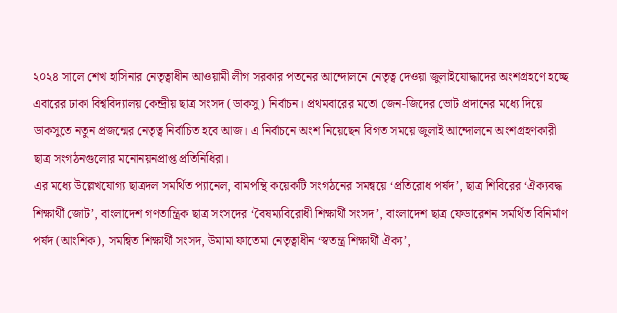২০২৪ সালে শেখ হাসিনার নেতৃত্বাধীন আওয়ামী লীগ সরকার পতনের আন্দোলনে নেতৃত্ব দেওয়া জুলাইযোদ্ধাদের অংশগ্রহণে হচ্ছে এবারের ঢাকা বিশ্ববিদ্যালয় কেন্দ্রীয় ছাত্র সংসদ (ডাকসু) নির্বাচন। প্রথমবারের মতো জেন-জিদের ভোট প্রদানের মধ্যে দিয়ে ডাকসুতে নতুন প্রজন্মের নেতৃত্ব নির্বাচিত হবে আজ। এ নির্বাচনে অংশ নিয়েছেন বিগত সময়ে জুলাই আন্দোলনে অংশগ্রহণকারী ছাত্র সংগঠনগুলোর মনোনয়নপ্রাপ্ত প্রতিনিধিরা।
এর মধ্যে উল্লেখযোগ্য ছাত্রদল সমর্থিত প্যানেল, বামপন্থি কয়েকটি সংগঠনের সমন্বয়ে ‘প্রতিরোধ পর্ষদ’, ছাত্র শিবিরের ‘ঐক্যবদ্ধ শিক্ষার্থী জোট’, বাংলাদেশ গণতান্ত্রিক ছাত্র সংসদের ‘বৈষম্যবিরোধী শিক্ষার্থী সংসদ’, বাংলাদেশ ছাত্র ফেডারেশন সমর্থিত বিনির্মাণ পর্ষদ (আংশিক), সমন্বিত শিক্ষার্থী সংসদ, উমামা ফাতেমা নেতৃত্বাধীন ‘স্বতন্ত্র শিক্ষার্থী ঐক্য’,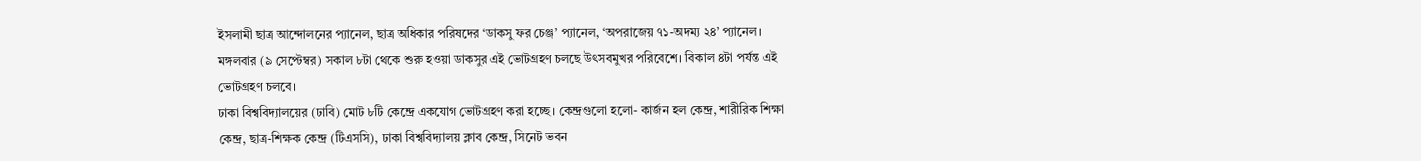ইসলামী ছাত্র আন্দোলনের প্যানেল, ছাত্র অধিকার পরিষদের ‘ডাকসু ফর চেঞ্জ’ প্যানেল, ‘অপরাজেয় ৭১-অদম্য ২৪’ প্যানেল।
মঙ্গলবার (৯ সেপ্টেম্বর) সকাল ৮টা থেকে শুরু হওয়া ডাকসুর এই ভোটগ্রহণ চলছে উৎসবমুখর পরিবেশে। বিকাল ৪টা পর্যন্ত এই ভোটগ্রহণ চলবে।
ঢাকা বিশ্ববিদ্যালয়ের (ঢাবি) মোট ৮টি কেন্দ্রে একযোগ ভোটগ্রহণ করা হচ্ছে। কেন্দ্রগুলো হলো- কার্জন হল কেন্দ্র, শারীরিক শিক্ষা কেন্দ্র, ছাত্র-শিক্ষক কেন্দ্র (টিএসসি), ঢাকা বিশ্ববিদ্যালয় ক্লাব কেন্দ্র, সিনেট ভবন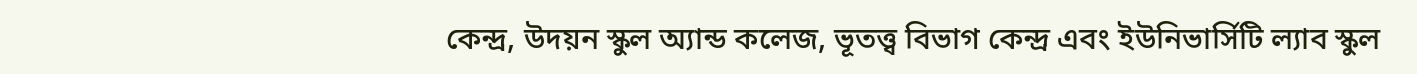কেন্দ্র, উদয়ন স্কুল অ্যান্ড কলেজ, ভূতত্ত্ব বিভাগ কেন্দ্র এবং ইউনিভার্সিটি ল্যাব স্কুল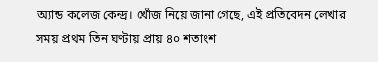অ্যান্ড কলেজ কেন্দ্র। খোঁজ নিয়ে জানা গেছে, এই প্রতিবেদন লেখার সময় প্রথম তিন ঘণ্টায় প্রায় ৪০ শতাংশ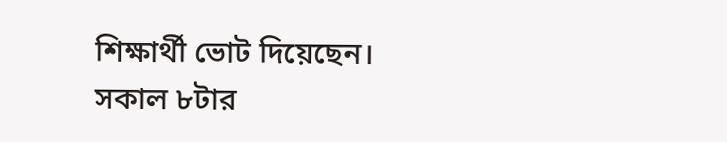শিক্ষার্থী ভোট দিয়েছেন।
সকাল ৮টার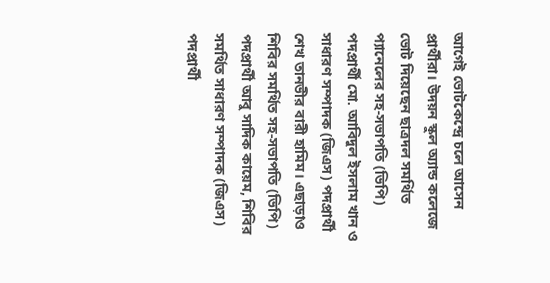আগেই ভোটকেন্দ্রে চলে আসেন প্রার্থীরা। উদয়ন স্কুল অ্যান্ড কলেজে ভোট দিয়েছেন ছাত্রদল সমর্থিত প্যানেলের সহ-সভাপতি (ভিপি) পদপ্রার্থী মো. আবিদুল ইসলাম খান ও সাধারণ সম্পাদক (জিএস) পদপ্রার্থী শেখ তানভীর বারী হামিম। এছাড়াও শিবির সমর্থিত সহ-সভাপতি (ভিপি) পদপ্রার্থী আবু সাদিক কায়েম, শিবির সমর্থিত সাধারণ সম্পাদক (জিএস) পদপ্রার্থী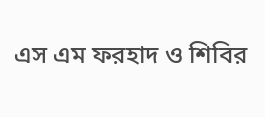এস এম ফরহাদ ও শিবির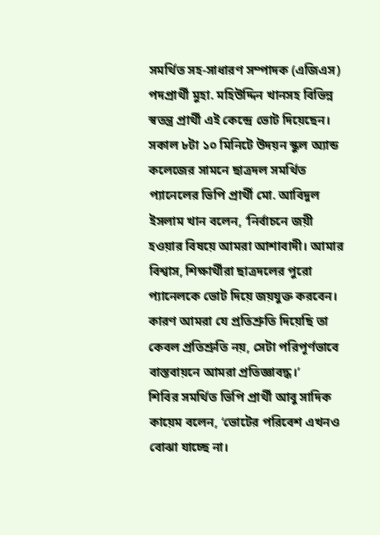সমর্থিত সহ-সাধারণ সম্পাদক (এজিএস) পদপ্রার্থী মুহা. মহিউদ্দিন খানসহ বিভিন্ন স্বতন্ত্র প্রার্থী এই কেন্দ্রে ভোট দিয়েছেন।
সকাল ৮টা ১০ মিনিটে উদয়ন স্কুল অ্যান্ড কলেজের সামনে ছাত্রদল সমর্থিত প্যানেলের ভিপি প্রার্থী মো. আবিদুল ইসলাম খান বলেন, ‘নির্বাচনে জয়ী হওয়ার বিষয়ে আমরা আশাবাদী। আমার বিশ্বাস, শিক্ষার্থীরা ছাত্রদলের পুরো প্যানেলকে ভোট দিয়ে জয়যুক্ত করবেন। কারণ আমরা যে প্রতিশ্রুতি দিয়েছি তা কেবল প্রতিশ্রুতি নয়, সেটা পরিপূর্ণভাবে বাস্তবায়নে আমরা প্রতিজ্ঞাবদ্ধ।’
শিবির সমর্থিত ভিপি প্রার্থী আবু সাদিক কায়েম বলেন, ‘ভোটের পরিবেশ এখনও বোঝা যাচ্ছে না।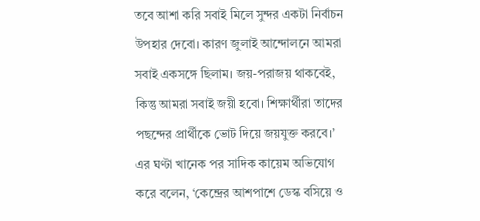তবে আশা করি সবাই মিলে সুন্দর একটা নির্বাচন উপহার দেবো। কারণ জুলাই আন্দোলনে আমরা সবাই একসঙ্গে ছিলাম। জয়-পরাজয় থাকবেই, কিন্তু আমরা সবাই জয়ী হবো। শিক্ষার্থীরা তাদের পছন্দের প্রার্থীকে ভোট দিয়ে জয়যুক্ত করবে।’
এর ঘণ্টা খানেক পর সাদিক কায়েম অভিযোগ করে বলেন, ‘কেন্দ্রের আশপাশে ডেস্ক বসিয়ে ও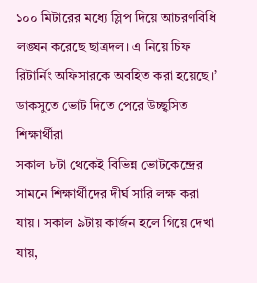১০০ মিটারের মধ্যে স্লিপ দিয়ে আচরণবিধি লঙ্ঘন করেছে ছাত্রদল। এ নিয়ে চিফ রিটার্নিং অফিসারকে অবহিত করা হয়েছে।’
ডাকসুতে ভোট দিতে পেরে উচ্ছ্বসিত শিক্ষার্থীরা
সকাল ৮টা থেকেই বিভিন্ন ভোটকেন্দ্রের সামনে শিক্ষার্থীদের দীর্ঘ সারি লক্ষ করা যায়। সকাল ৯টায় কার্জন হলে গিয়ে দেখা যায়,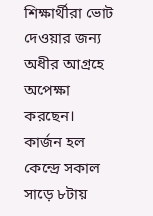শিক্ষার্থীরা ভোট দেওয়ার জন্য অধীর আগ্রহে অপেক্ষা করছেন। কার্জন হল কেন্দ্রে সকাল সাড়ে ৮টায়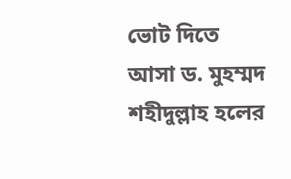ভোট দিতে আসা ড. মুহম্মদ শহীদুল্লাহ হলের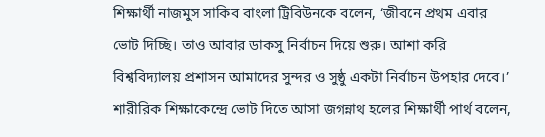শিক্ষার্থী নাজমুস সাকিব বাংলা ট্রিবিউনকে বলেন, ‘জীবনে প্রথম এবার ভোট দিচ্ছি। তাও আবার ডাকসু নির্বাচন দিয়ে শুরু। আশা করি বিশ্ববিদ্যালয় প্রশাসন আমাদের সুন্দর ও সুষ্ঠু একটা নির্বাচন উপহার দেবে।’
শারীরিক শিক্ষাকেন্দ্রে ভোট দিতে আসা জগন্নাথ হলের শিক্ষার্থী পার্থ বলেন,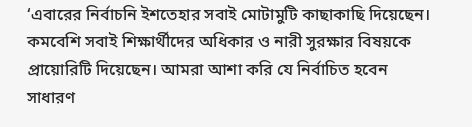‘এবারের নির্বাচনি ইশতেহার সবাই মোটামুটি কাছাকাছি দিয়েছেন। কমবেশি সবাই শিক্ষার্থীদের অধিকার ও নারী সুরক্ষার বিষয়কে প্রায়োরিটি দিয়েছেন। আমরা আশা করি যে নির্বাচিত হবেন সাধারণ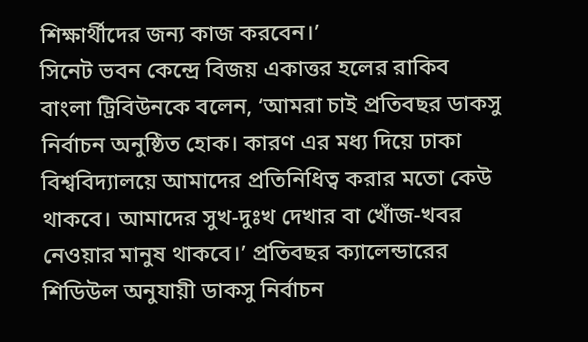শিক্ষার্থীদের জন্য কাজ করবেন।’
সিনেট ভবন কেন্দ্রে বিজয় একাত্তর হলের রাকিব বাংলা ট্রিবিউনকে বলেন, ‘আমরা চাই প্রতিবছর ডাকসু নির্বাচন অনুষ্ঠিত হোক। কারণ এর মধ্য দিয়ে ঢাকা বিশ্ববিদ্যালয়ে আমাদের প্রতিনিধিত্ব করার মতো কেউ থাকবে। আমাদের সুখ-দুঃখ দেখার বা খোঁজ-খবর নেওয়ার মানুষ থাকবে।’ প্রতিবছর ক্যালেন্ডারের শিডিউল অনুযায়ী ডাকসু নির্বাচন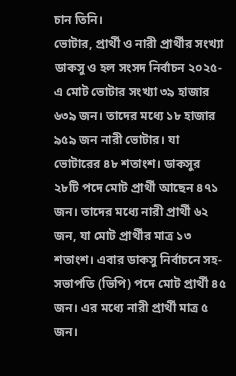চান তিনি।
ভোটার, প্রার্থী ও নারী প্রার্থীর সংখ্যা
ডাকসু ও হল সংসদ নির্বাচন ২০২৫-এ মোট ভোটার সংখ্যা ৩৯ হাজার ৬৩৯ জন। তাদের মধ্যে ১৮ হাজার ৯৫৯ জন নারী ভোটার। যা ভোটারের ৪৮ শতাংশ। ডাকসুর ২৮টি পদে মোট প্রার্থী আছেন ৪৭১ জন। তাদের মধ্যে নারী প্রার্থী ৬২ জন, যা মোট প্রার্থীর মাত্র ১৩ শতাংশ। এবার ডাকসু নির্বাচনে সহ-সভাপতি (ভিপি) পদে মোট প্রার্থী ৪৫ জন। এর মধ্যে নারী প্রার্থী মাত্র ৫ জন।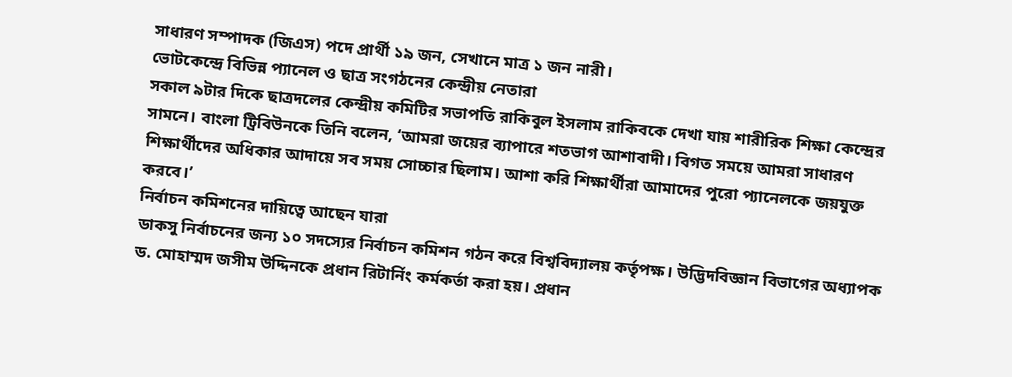সাধারণ সম্পাদক (জিএস) পদে প্রার্থী ১৯ জন, সেখানে মাত্র ১ জন নারী।
ভোটকেন্দ্রে বিভিন্ন প্যানেল ও ছাত্র সংগঠনের কেন্দ্রীয় নেতারা
সকাল ৯টার দিকে ছাত্রদলের কেন্দ্রীয় কমিটির সভাপতি রাকিবুল ইসলাম রাকিবকে দেখা যায় শারীরিক শিক্ষা কেন্দ্রের সামনে। বাংলা ট্রিবিউনকে তিনি বলেন, ‘আমরা জয়ের ব্যাপারে শতভাগ আশাবাদী। বিগত সময়ে আমরা সাধারণ শিক্ষার্থীদের অধিকার আদায়ে সব সময় সোচ্চার ছিলাম। আশা করি শিক্ষার্থীরা আমাদের পুরো প্যানেলকে জয়যুক্ত করবে।’
নির্বাচন কমিশনের দায়িত্বে আছেন যারা
ডাকসু নির্বাচনের জন্য ১০ সদস্যের নির্বাচন কমিশন গঠন করে বিশ্ববিদ্যালয় কর্তৃপক্ষ। উদ্ভিদবিজ্ঞান বিভাগের অধ্যাপক ড. মোহাম্মদ জসীম উদ্দিনকে প্রধান রিটার্নিং কর্মকর্তা করা হয়। প্রধান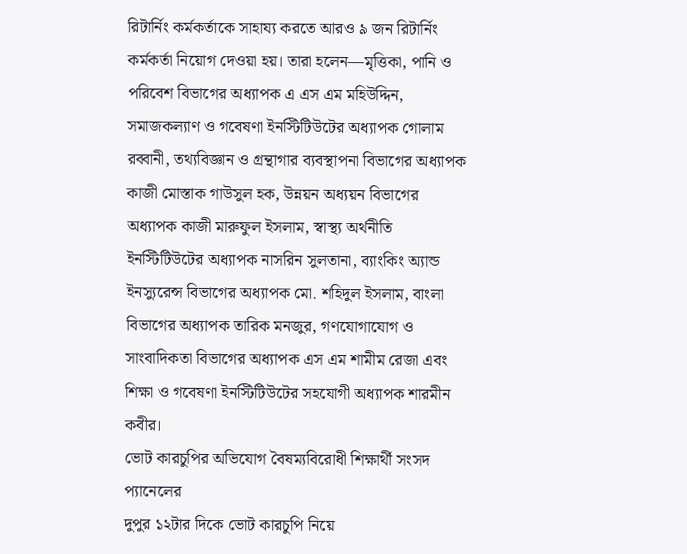রিটার্নিং কর্মকর্তাকে সাহায্য করতে আরও ৯ জন রিটার্নিং কর্মকর্তা নিয়োগ দেওয়া হয়। তারা হলেন—মৃত্তিকা, পানি ও পরিবেশ বিভাগের অধ্যাপক এ এস এম মহিউদ্দিন, সমাজকল্যাণ ও গবেষণা ইনস্টিটিউটের অধ্যাপক গোলাম রব্বানী, তথ্যবিজ্ঞান ও গ্রন্থাগার ব্যবস্থাপনা বিভাগের অধ্যাপক কাজী মোস্তাক গাউসুল হক, উন্নয়ন অধ্যয়ন বিভাগের অধ্যাপক কাজী মারুফুল ইসলাম, স্বাস্থ্য অর্থনীতি ইনস্টিটিউটের অধ্যাপক নাসরিন সুলতানা, ব্যাংকিং অ্যান্ড ইনস্যুরেন্স বিভাগের অধ্যাপক মো. শহিদুল ইসলাম, বাংলা বিভাগের অধ্যাপক তারিক মনজুর, গণযোগাযোগ ও সাংবাদিকতা বিভাগের অধ্যাপক এস এম শামীম রেজা এবং শিক্ষা ও গবেষণা ইনস্টিটিউটের সহযোগী অধ্যাপক শারমীন কবীর।
ভোট কারচুপির অভিযোগ বৈষম্যবিরোধী শিক্ষার্থী সংসদ প্যানেলের
দুপুর ১২টার দিকে ভোট কারচুপি নিয়ে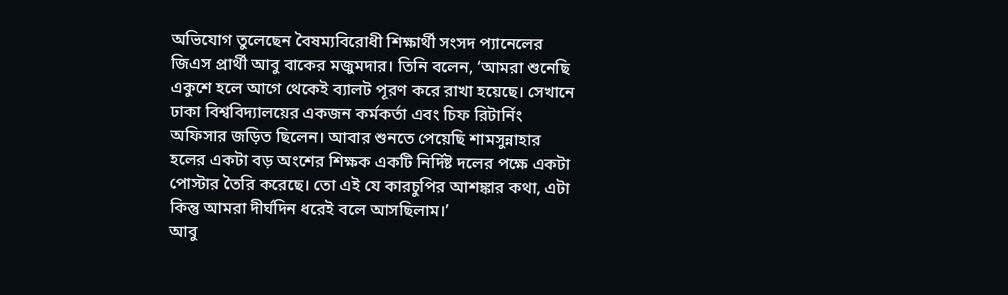অভিযোগ তুলেছেন বৈষম্যবিরোধী শিক্ষার্থী সংসদ প্যানেলের জিএস প্রার্থী আবু বাকের মজুমদার। তিনি বলেন, ‘আমরা শুনেছি একুশে হলে আগে থেকেই ব্যালট পূরণ করে রাখা হয়েছে। সেখানে ঢাকা বিশ্ববিদ্যালয়ের একজন কর্মকর্তা এবং চিফ রিটার্নিং অফিসার জড়িত ছিলেন। আবার শুনতে পেয়েছি শামসুন্নাহার হলের একটা বড় অংশের শিক্ষক একটি নির্দিষ্ট দলের পক্ষে একটা পোস্টার তৈরি করেছে। তো এই যে কারচুপির আশঙ্কার কথা, এটা কিন্তু আমরা দীর্ঘদিন ধরেই বলে আসছিলাম।’
আবু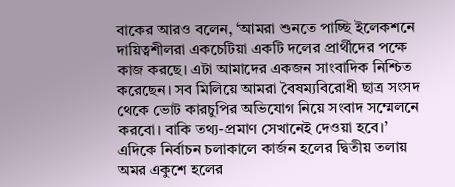বাকের আরও বলেন, ‘আমরা শুনতে পাচ্ছি ইলেকশনে দায়িত্বশীলরা একচেটিয়া একটি দলের প্রার্থীদের পক্ষে কাজ করছে। এটা আমাদের একজন সাংবাদিক নিশ্চিত করেছেন। সব মিলিয়ে আমরা বৈষম্যবিরোধী ছাত্র সংসদ থেকে ভোট কারচুপির অভিযোগ নিয়ে সংবাদ সম্মেলনে করবো। বাকি তথ্য-প্রমাণ সেখানেই দেওয়া হবে।’
এদিকে নির্বাচন চলাকালে কার্জন হলের দ্বিতীয় তলায় অমর একুশে হলের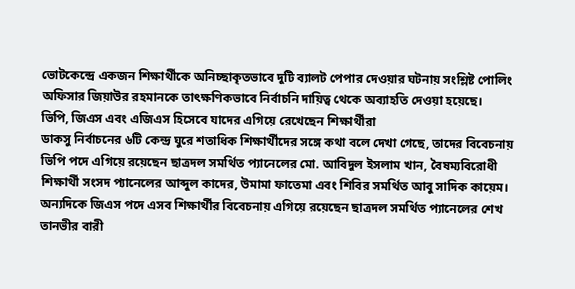ভোটকেন্দ্রে একজন শিক্ষার্থীকে অনিচ্ছাকৃতভাবে দুটি ব্যালট পেপার দেওয়ার ঘটনায় সংশ্লিষ্ট পোলিং অফিসার জিয়াউর রহমানকে তাৎক্ষণিকভাবে নির্বাচনি দায়িত্ব থেকে অব্যাহতি দেওয়া হয়েছে।
ভিপি, জিএস এবং এজিএস হিসেবে যাদের এগিয়ে রেখেছেন শিক্ষার্থীরা
ডাকসু নির্বাচনের ৬টি কেন্দ্র ঘুরে শতাধিক শিক্ষার্থীদের সঙ্গে কথা বলে দেখা গেছে, তাদের বিবেচনায় ভিপি পদে এগিয়ে রয়েছেন ছাত্রদল সমর্থিত প্যানেলের মো. আবিদুল ইসলাম খান, বৈষম্যবিরোধী শিক্ষার্থী সংসদ প্যানেলের আব্দুল কাদের, উমামা ফাতেমা এবং শিবির সমর্থিত আবু সাদিক কায়েম।
অন্যদিকে জিএস পদে এসব শিক্ষার্থীর বিবেচনায় এগিয়ে রয়েছেন ছাত্রদল সমর্থিত প্যানেলের শেখ তানভীর বারী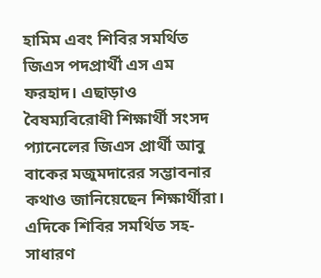হামিম এবং শিবির সমর্থিত জিএস পদপ্রার্থী এস এম ফরহাদ। এছাড়াও বৈষম্যবিরোধী শিক্ষার্থী সংসদ প্যানেলের জিএস প্রার্থী আবু বাকের মজুমদারের সম্ভাবনার কথাও জানিয়েছেন শিক্ষার্থীরা।
এদিকে শিবির সমর্থিত সহ-সাধারণ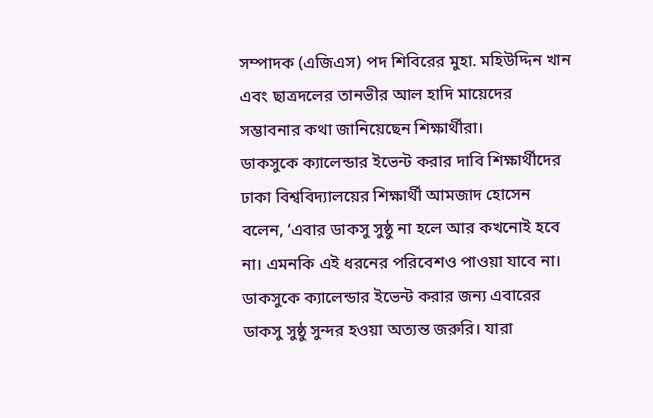সম্পাদক (এজিএস) পদ শিবিরের মুহা. মহিউদ্দিন খান এবং ছাত্রদলের তানভীর আল হাদি মায়েদের সম্ভাবনার কথা জানিয়েছেন শিক্ষার্থীরা।
ডাকসুকে ক্যালেন্ডার ইভেন্ট করার দাবি শিক্ষার্থীদের
ঢাকা বিশ্ববিদ্যালয়ের শিক্ষার্থী আমজাদ হোসেন বলেন, ‘এবার ডাকসু সুষ্ঠু না হলে আর কখনোই হবে না। এমনকি এই ধরনের পরিবেশও পাওয়া যাবে না। ডাকসুকে ক্যালেন্ডার ইভেন্ট করার জন্য এবারের ডাকসু সুষ্ঠু সুন্দর হওয়া অত্যন্ত জরুরি। যারা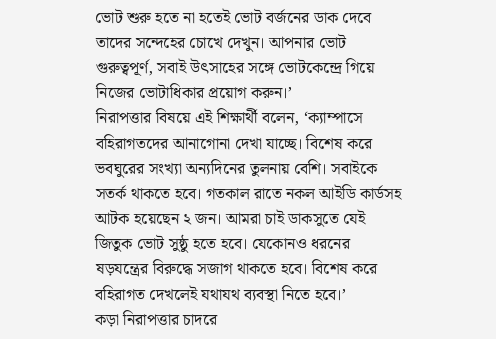ভোট শুরু হতে না হতেই ভোট বর্জনের ডাক দেবে তাদের সন্দেহের চোখে দেখুন। আপনার ভোট গুরুত্বপূর্ণ, সবাই উৎসাহের সঙ্গে ভোটকেন্দ্রে গিয়ে নিজের ভোটাধিকার প্রয়োগ করুন।’
নিরাপত্তার বিষয়ে এই শিক্ষার্থী বলেন, ‘ক্যাম্পাসে বহিরাগতদের আনাগোনা দেখা যাচ্ছে। বিশেষ করে ভবঘুরের সংখ্যা অন্যদিনের তুলনায় বেশি। সবাইকে সতর্ক থাকতে হবে। গতকাল রাতে নকল আইডি কার্ডসহ আটক হয়েছেন ২ জন। আমরা চাই ডাকসুতে যেই জিতুক ভোট সুষ্ঠু হতে হবে। যেকোনও ধরনের ষড়যন্ত্রের বিরুদ্ধে সজাগ থাকতে হবে। বিশেষ করে বহিরাগত দেখলেই যথাযথ ব্যবস্থা নিতে হবে।’
কড়া নিরাপত্তার চাদরে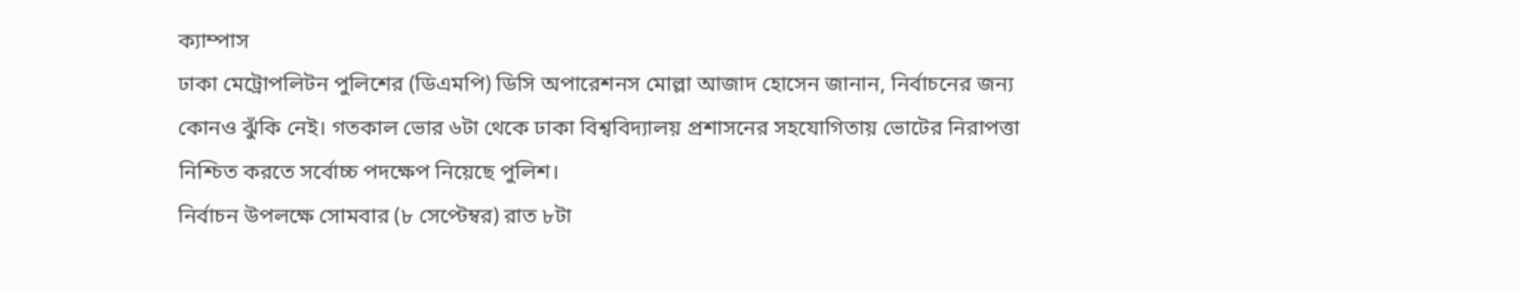ক্যাম্পাস
ঢাকা মেট্রোপলিটন পুলিশের (ডিএমপি) ডিসি অপারেশনস মোল্লা আজাদ হোসেন জানান, নির্বাচনের জন্য কোনও ঝুঁকি নেই। গতকাল ভোর ৬টা থেকে ঢাকা বিশ্ববিদ্যালয় প্রশাসনের সহযোগিতায় ভোটের নিরাপত্তা নিশ্চিত করতে সর্বোচ্চ পদক্ষেপ নিয়েছে পুলিশ।
নির্বাচন উপলক্ষে সোমবার (৮ সেপ্টেম্বর) রাত ৮টা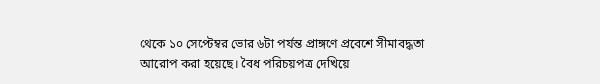থেকে ১০ সেপ্টেম্বর ভোর ৬টা পর্যন্ত প্রাঙ্গণে প্রবেশে সীমাবদ্ধতা আরোপ করা হয়েছে। বৈধ পরিচয়পত্র দেখিয়ে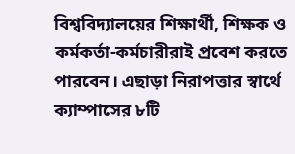বিশ্ববিদ্যালয়ের শিক্ষার্থী, শিক্ষক ও কর্মকর্তা-কর্মচারীরাই প্রবেশ করতে পারবেন। এছাড়া নিরাপত্তার স্বার্থে ক্যাম্পাসের ৮টি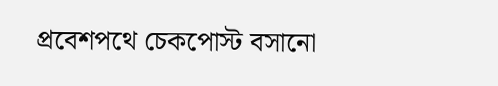প্রবেশপথে চেকপোস্ট বসানো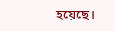হয়েছে।